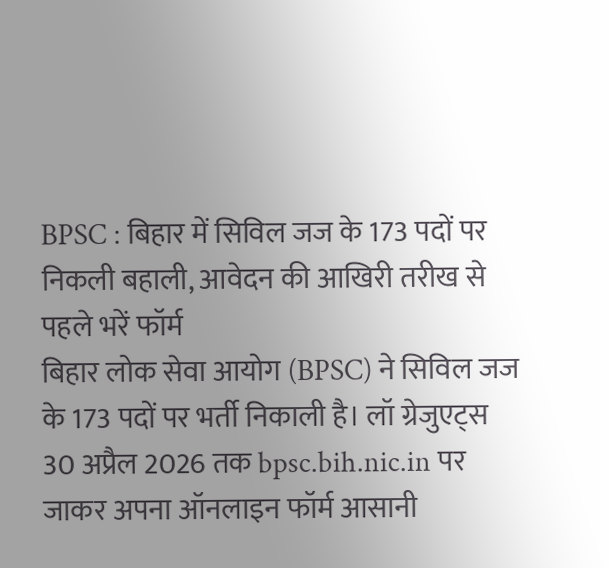BPSC : बिहार में सिविल जज के 173 पदों पर निकली बहाली, आवेदन की आखिरी तरीख से पहले भरें फॉर्म
बिहार लोक सेवा आयोग (BPSC) ने सिविल जज के 173 पदों पर भर्ती निकाली है। लॉ ग्रेजुएट्स 30 अप्रैल 2026 तक bpsc.bih.nic.in पर जाकर अपना ऑनलाइन फॉर्म आसानी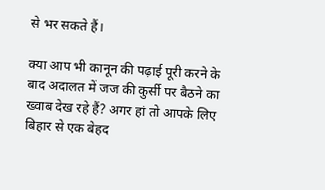से भर सकते हैं।

क्या आप भी कानून की पढ़ाई पूरी करने के बाद अदालत में जज की कुर्सी पर बैठने का ख्वाब देख रहे हैं? अगर हां तो आपके लिए बिहार से एक बेहद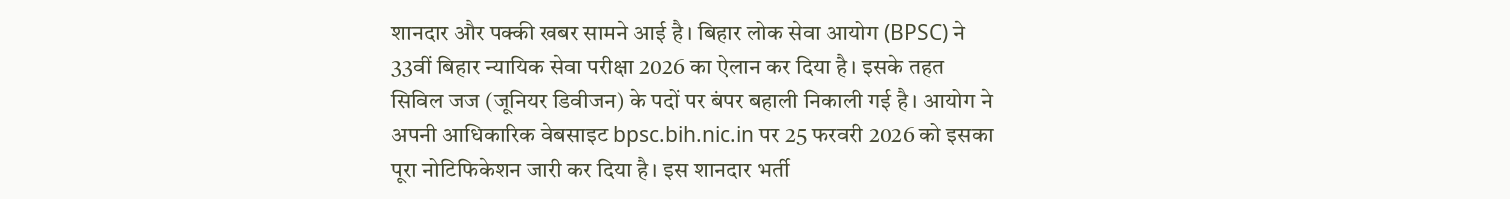शानदार और पक्की खबर सामने आई है। बिहार लोक सेवा आयोग (BPSC) ने 33वीं बिहार न्यायिक सेवा परीक्षा 2026 का ऐलान कर दिया है। इसके तहत सिविल जज (जूनियर डिवीजन) के पदों पर बंपर बहाली निकाली गई है। आयोग ने अपनी आधिकारिक वेबसाइट bpsc.bih.nic.in पर 25 फरवरी 2026 को इसका पूरा नोटिफिकेशन जारी कर दिया है। इस शानदार भर्ती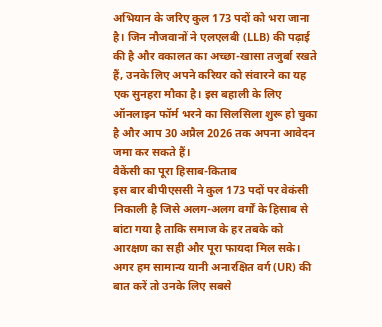अभियान के जरिए कुल 173 पदों को भरा जाना है। जिन नौजवानों ने एलएलबी (LLB) की पढ़ाई की है और वकालत का अच्छा-खासा तजुर्बा रखते हैं, उनके लिए अपने करियर को संवारने का यह एक सुनहरा मौका है। इस बहाली के लिए ऑनलाइन फॉर्म भरने का सिलसिला शुरू हो चुका है और आप 30 अप्रैल 2026 तक अपना आवेदन जमा कर सकते हैं।
वैकेंसी का पूरा हिसाब-किताब
इस बार बीपीएससी ने कुल 173 पदों पर वेकंसी निकाली है जिसे अलग-अलग वर्गों के हिसाब से बांटा गया है ताकि समाज के हर तबके को आरक्षण का सही और पूरा फायदा मिल सके। अगर हम सामान्य यानी अनारक्षित वर्ग (UR) की बात करें तो उनके लिए सबसे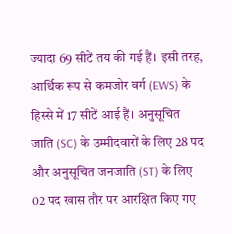ज्यादा 69 सीटें तय की गई हैं। इसी तरह, आर्थिक रूप से कमजोर वर्ग (EWS) के हिस्से में 17 सीटें आई हैं। अनुसूचित जाति (SC) के उम्मीदवारों के लिए 28 पद और अनुसूचित जनजाति (ST) के लिए 02 पद खास तौर पर आरक्षित किए गए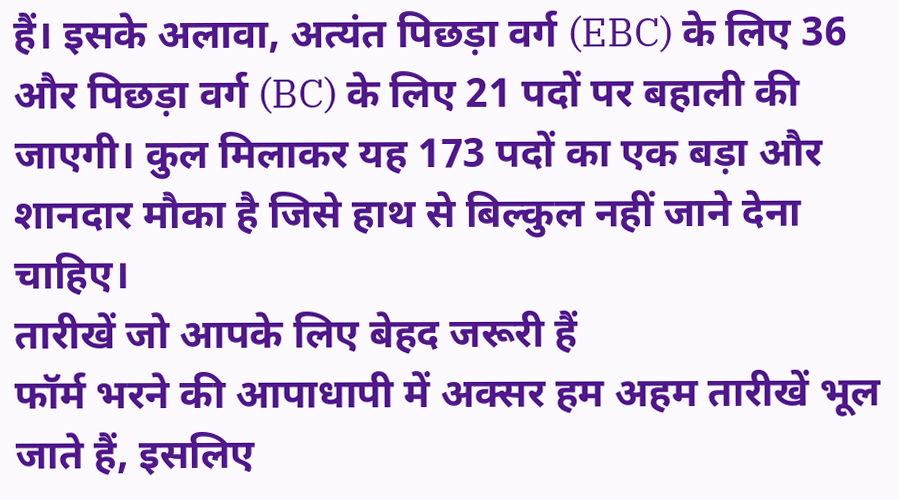हैं। इसके अलावा, अत्यंत पिछड़ा वर्ग (EBC) के लिए 36 और पिछड़ा वर्ग (BC) के लिए 21 पदों पर बहाली की जाएगी। कुल मिलाकर यह 173 पदों का एक बड़ा और शानदार मौका है जिसे हाथ से बिल्कुल नहीं जाने देना चाहिए।
तारीखें जो आपके लिए बेहद जरूरी हैं
फॉर्म भरने की आपाधापी में अक्सर हम अहम तारीखें भूल जाते हैं, इसलिए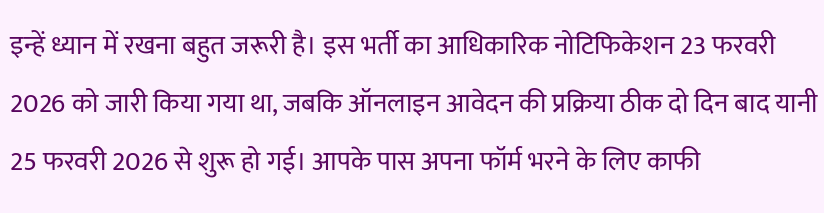इन्हें ध्यान में रखना बहुत जरूरी है। इस भर्ती का आधिकारिक नोटिफिकेशन 23 फरवरी 2026 को जारी किया गया था, जबकि ऑनलाइन आवेदन की प्रक्रिया ठीक दो दिन बाद यानी 25 फरवरी 2026 से शुरू हो गई। आपके पास अपना फॉर्म भरने के लिए काफी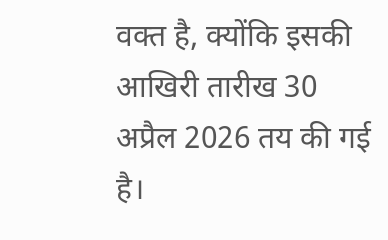वक्त है, क्योंकि इसकी आखिरी तारीख 30 अप्रैल 2026 तय की गई है।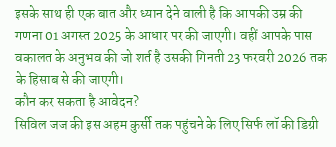इसके साथ ही एक बात और ध्यान देने वाली है कि आपकी उम्र की गणना 01 अगस्त 2025 के आधार पर की जाएगी। वहीं आपके पास वकालत के अनुभव की जो शर्त है उसकी गिनती 23 फरवरी 2026 तक के हिसाब से की जाएगी।
कौन कर सकता है आवेदन?
सिविल जज की इस अहम कुर्सी तक पहुंचने के लिए सिर्फ लॉ की डिग्री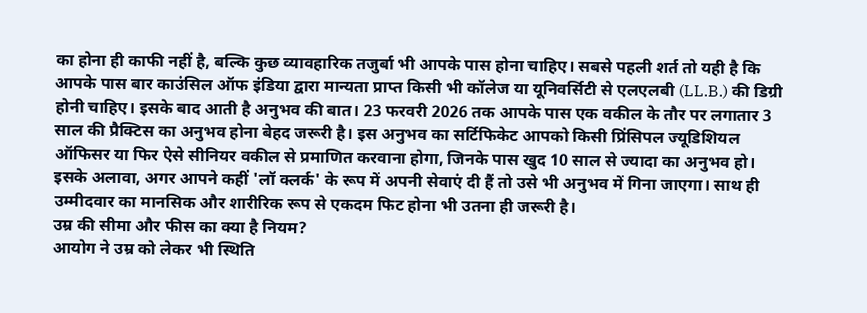का होना ही काफी नहीं है, बल्कि कुछ व्यावहारिक तजुर्बा भी आपके पास होना चाहिए। सबसे पहली शर्त तो यही है कि आपके पास बार काउंसिल ऑफ इंडिया द्वारा मान्यता प्राप्त किसी भी कॉलेज या यूनिवर्सिटी से एलएलबी (LL.B.) की डिग्री होनी चाहिए। इसके बाद आती है अनुभव की बात। 23 फरवरी 2026 तक आपके पास एक वकील के तौर पर लगातार 3 साल की प्रैक्टिस का अनुभव होना बेहद जरूरी है। इस अनुभव का सर्टिफिकेट आपको किसी प्रिंसिपल ज्यूडिशियल ऑफिसर या फिर ऐसे सीनियर वकील से प्रमाणित करवाना होगा, जिनके पास खुद 10 साल से ज्यादा का अनुभव हो। इसके अलावा, अगर आपने कहीं 'लॉ क्लर्क' के रूप में अपनी सेवाएं दी हैं तो उसे भी अनुभव में गिना जाएगा। साथ ही उम्मीदवार का मानसिक और शारीरिक रूप से एकदम फिट होना भी उतना ही जरूरी है।
उम्र की सीमा और फीस का क्या है नियम?
आयोग ने उम्र को लेकर भी स्थिति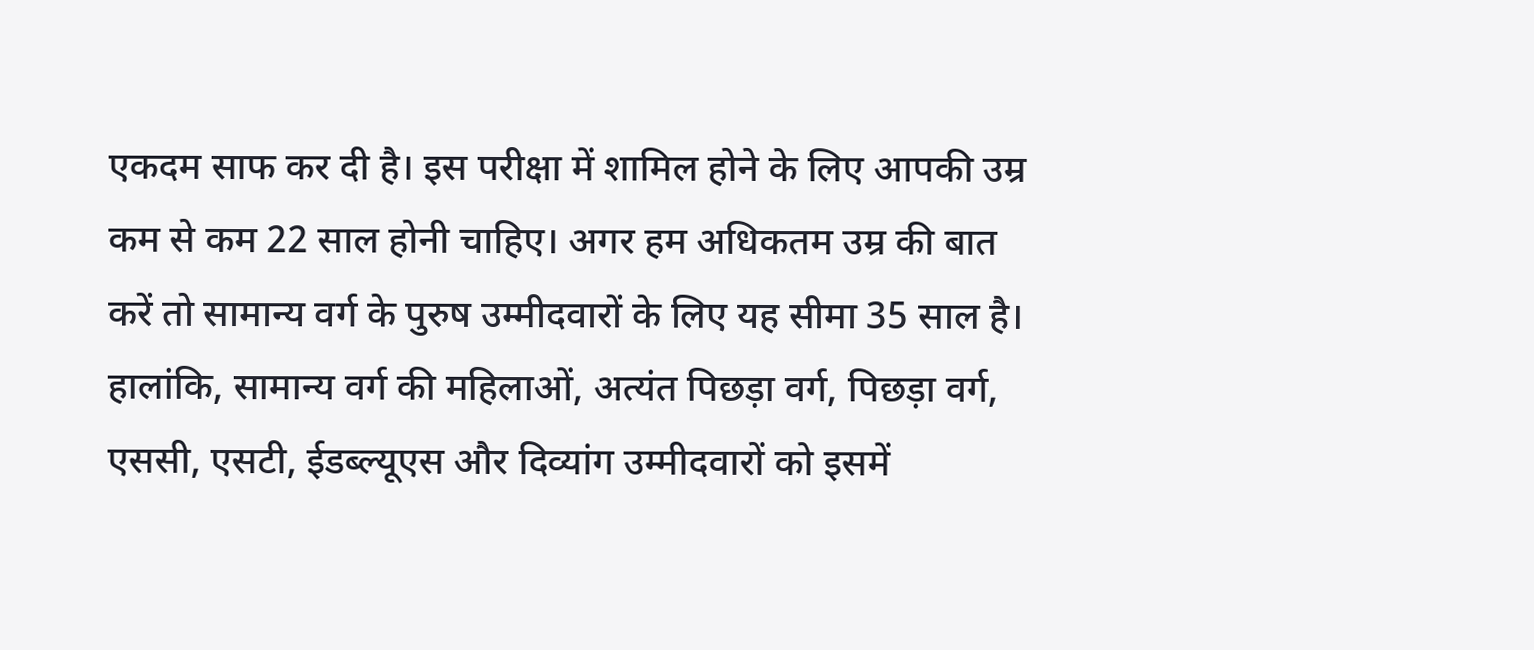एकदम साफ कर दी है। इस परीक्षा में शामिल होने के लिए आपकी उम्र कम से कम 22 साल होनी चाहिए। अगर हम अधिकतम उम्र की बात करें तो सामान्य वर्ग के पुरुष उम्मीदवारों के लिए यह सीमा 35 साल है। हालांकि, सामान्य वर्ग की महिलाओं, अत्यंत पिछड़ा वर्ग, पिछड़ा वर्ग, एससी, एसटी, ईडब्ल्यूएस और दिव्यांग उम्मीदवारों को इसमें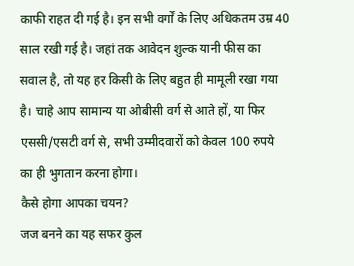काफी राहत दी गई है। इन सभी वर्गों के लिए अधिकतम उम्र 40 साल रखी गई है। जहां तक आवेदन शुल्क यानी फीस का सवाल है, तो यह हर किसी के लिए बहुत ही मामूली रखा गया है। चाहे आप सामान्य या ओबीसी वर्ग से आते हों, या फिर एससी/एसटी वर्ग से, सभी उम्मीदवारों को केवल 100 रुपये का ही भुगतान करना होगा।
कैसे होगा आपका चयन?
जज बनने का यह सफर कुल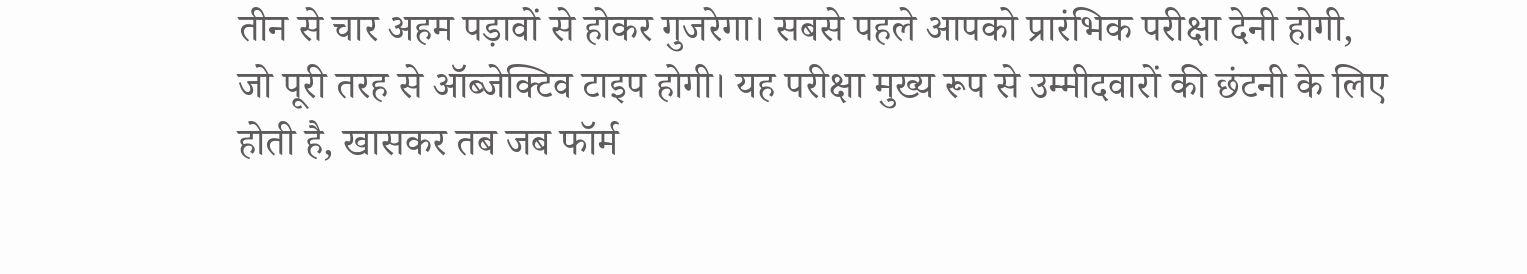तीन से चार अहम पड़ावों से होकर गुजरेगा। सबसे पहले आपको प्रारंभिक परीक्षा देनी होगी, जो पूरी तरह से ऑब्जेक्टिव टाइप होगी। यह परीक्षा मुख्य रूप से उम्मीदवारों की छंटनी के लिए होती है, खासकर तब जब फॉर्म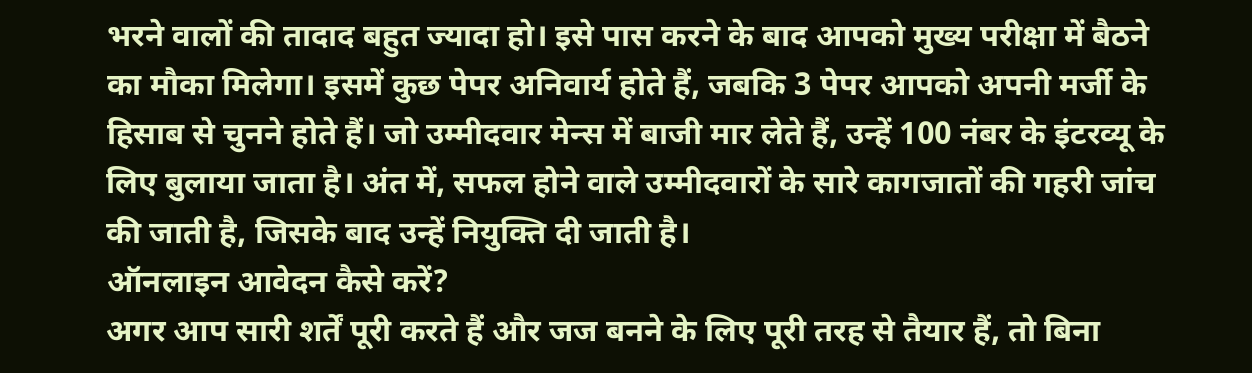भरने वालों की तादाद बहुत ज्यादा हो। इसे पास करने के बाद आपको मुख्य परीक्षा में बैठने का मौका मिलेगा। इसमें कुछ पेपर अनिवार्य होते हैं, जबकि 3 पेपर आपको अपनी मर्जी के हिसाब से चुनने होते हैं। जो उम्मीदवार मेन्स में बाजी मार लेते हैं, उन्हें 100 नंबर के इंटरव्यू के लिए बुलाया जाता है। अंत में, सफल होने वाले उम्मीदवारों के सारे कागजातों की गहरी जांच की जाती है, जिसके बाद उन्हें नियुक्ति दी जाती है।
ऑनलाइन आवेदन कैसे करें?
अगर आप सारी शर्तें पूरी करते हैं और जज बनने के लिए पूरी तरह से तैयार हैं, तो बिना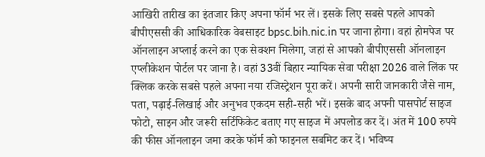आखिरी तारीख का इंतजार किए अपना फॉर्म भर लें। इसके लिए सबसे पहले आपको बीपीएससी की आधिकारिक वेबसाइट bpsc.bih.nic.in पर जाना होगा। वहां होमपेज पर ऑनलाइन अप्लाई करने का एक सेक्शन मिलेगा, जहां से आपको बीपीएससी ऑनलाइन एप्लीकेशन पोर्टल पर जाना है। वहां 33वीं बिहार न्यायिक सेवा परीक्षा 2026 वाले लिंक पर क्लिक करके सबसे पहले अपना नया रजिस्ट्रेशन पूरा करें। अपनी सारी जानकारी जैसे नाम, पता, पढ़ाई-लिखाई और अनुभव एकदम सही-सही भरें। इसके बाद अपनी पासपोर्ट साइज फोटो, साइन और जरूरी सर्टिफिकेट बताए गए साइज में अपलोड कर दें। अंत में 100 रुपये की फीस ऑनलाइन जमा करके फॉर्म को फाइनल सबमिट कर दें। भविष्य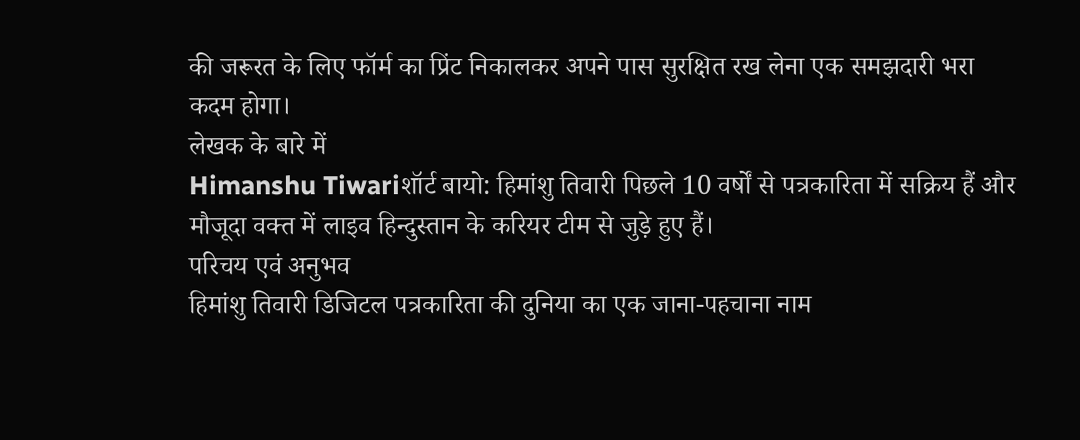की जरूरत के लिए फॉर्म का प्रिंट निकालकर अपने पास सुरक्षित रख लेना एक समझदारी भरा कदम होगा।
लेखक के बारे में
Himanshu Tiwariशॉर्ट बायो: हिमांशु तिवारी पिछले 10 वर्षों से पत्रकारिता में सक्रिय हैं और मौजूदा वक्त में लाइव हिन्दुस्तान के करियर टीम से जुड़े हुए हैं।
परिचय एवं अनुभव
हिमांशु तिवारी डिजिटल पत्रकारिता की दुनिया का एक जाना-पहचाना नाम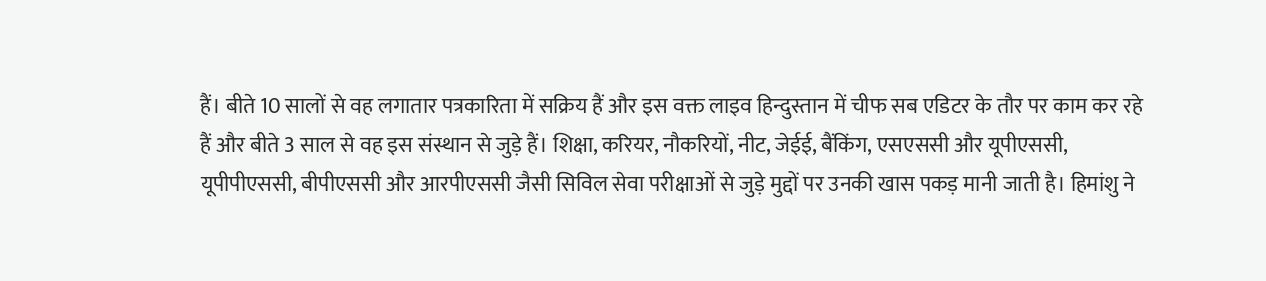हैं। बीते 10 सालों से वह लगातार पत्रकारिता में सक्रिय हैं और इस वक्त लाइव हिन्दुस्तान में चीफ सब एडिटर के तौर पर काम कर रहे हैं और बीते 3 साल से वह इस संस्थान से जुड़े हैं। शिक्षा, करियर, नौकरियों, नीट, जेईई, बैंकिंग, एसएससी और यूपीएससी, यूपीपीएससी, बीपीएससी और आरपीएससी जैसी सिविल सेवा परीक्षाओं से जुड़े मुद्दों पर उनकी खास पकड़ मानी जाती है। हिमांशु ने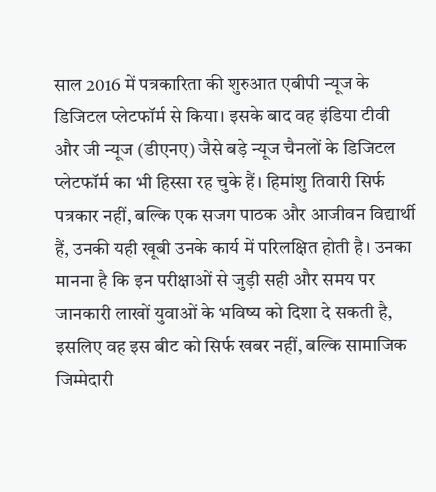साल 2016 में पत्रकारिता की शुरुआत एबीपी न्यूज के डिजिटल प्लेटफॉर्म से किया। इसके बाद वह इंडिया टीवी और जी न्यूज (डीएनए) जैसे बड़े न्यूज चैनलों के डिजिटल प्लेटफॉर्म का भी हिस्सा रह चुके हैं। हिमांशु तिवारी सिर्फ पत्रकार नहीं, बल्कि एक सजग पाठक और आजीवन विद्यार्थी हैं, उनकी यही खूबी उनके कार्य में परिलक्षित होती है। उनका मानना है कि इन परीक्षाओं से जुड़ी सही और समय पर जानकारी लाखों युवाओं के भविष्य को दिशा दे सकती है, इसलिए वह इस बीट को सिर्फ खबर नहीं, बल्कि सामाजिक जिम्मेदारी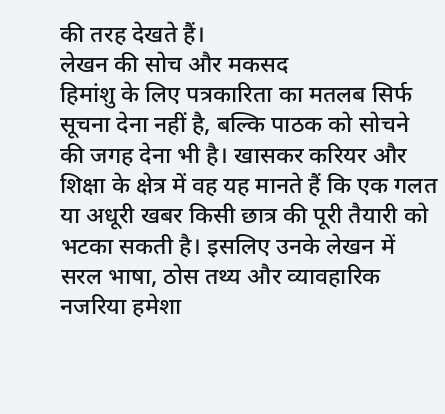की तरह देखते हैं।
लेखन की सोच और मकसद
हिमांशु के लिए पत्रकारिता का मतलब सिर्फ सूचना देना नहीं है, बल्कि पाठक को सोचने की जगह देना भी है। खासकर करियर और शिक्षा के क्षेत्र में वह यह मानते हैं कि एक गलत या अधूरी खबर किसी छात्र की पूरी तैयारी को भटका सकती है। इसलिए उनके लेखन में सरल भाषा, ठोस तथ्य और व्यावहारिक नजरिया हमेशा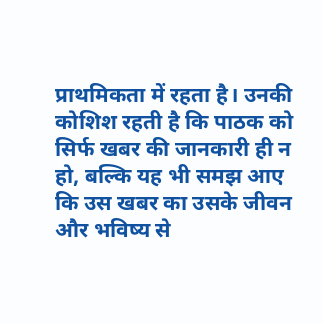प्राथमिकता में रहता है। उनकी कोशिश रहती है कि पाठक को सिर्फ खबर की जानकारी ही न हो, बल्कि यह भी समझ आए कि उस खबर का उसके जीवन और भविष्य से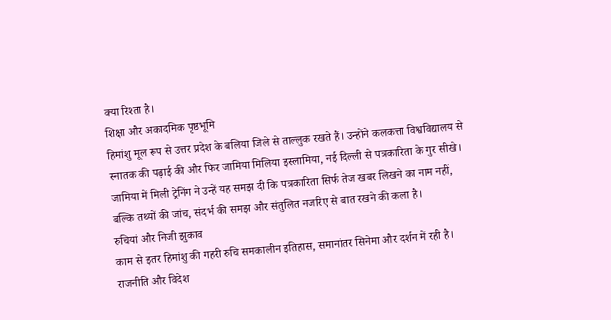क्या रिश्ता है।
शिक्षा और अकादमिक पृष्ठभूमि
हिमांशु मूल रूप से उत्तर प्रदेश के बलिया जिले से ताल्लुक रखते हैं। उन्होंने कलकत्ता विश्वविद्यालय से स्नातक की पढ़ाई की और फिर जामिया मिलिया इस्लामिया, नई दिल्ली से पत्रकारिता के गुर सीखे। जामिया में मिली ट्रेनिंग ने उन्हें यह समझ दी कि पत्रकारिता सिर्फ तेज खबर लिखने का नाम नहीं, बल्कि तथ्यों की जांच, संदर्भ की समझ और संतुलित नजरिए से बात रखने की कला है।
रुचियां और निजी झुकाव
काम से इतर हिमांशु की गहरी रुचि समकालीन इतिहास, समानांतर सिनेमा और दर्शन में रही है। राजनीति और विदेश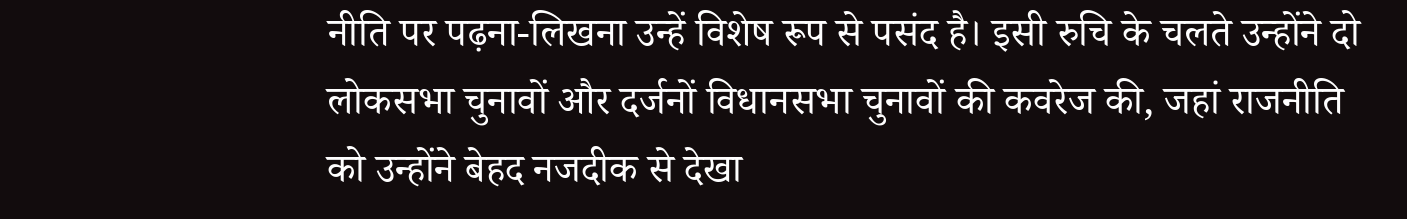नीति पर पढ़ना-लिखना उन्हें विशेष रूप से पसंद है। इसी रुचि के चलते उन्होंने दो लोकसभा चुनावों और दर्जनों विधानसभा चुनावों की कवरेज की, जहां राजनीति को उन्होंने बेहद नजदीक से देखा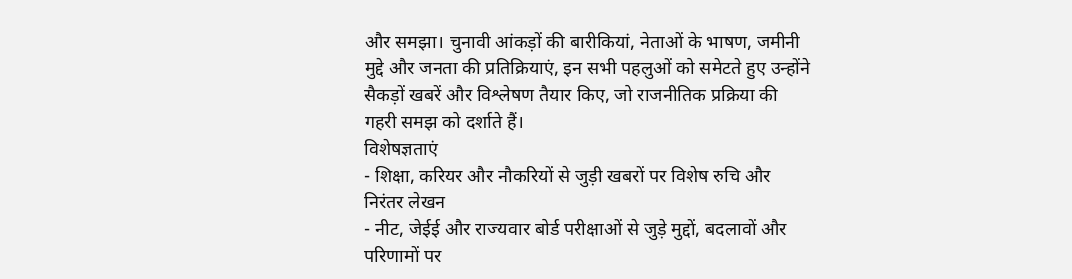और समझा। चुनावी आंकड़ों की बारीकियां, नेताओं के भाषण, जमीनी मुद्दे और जनता की प्रतिक्रियाएं, इन सभी पहलुओं को समेटते हुए उन्होंने सैकड़ों खबरें और विश्लेषण तैयार किए, जो राजनीतिक प्रक्रिया की गहरी समझ को दर्शाते हैं।
विशेषज्ञताएं
- शिक्षा, करियर और नौकरियों से जुड़ी खबरों पर विशेष रुचि और निरंतर लेखन
- नीट, जेईई और राज्यवार बोर्ड परीक्षाओं से जुड़े मुद्दों, बदलावों और परिणामों पर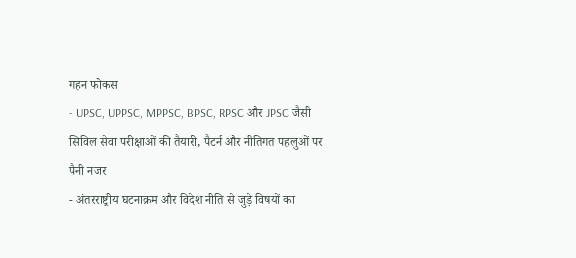गहन फोकस
- UPSC, UPPSC, MPPSC, BPSC, RPSC और JPSC जैसी सिविल सेवा परीक्षाओं की तैयारी, पैटर्न और नीतिगत पहलुओं पर पैनी नजर
- अंतरराष्ट्रीय घटनाक्रम और विदेश नीति से जुड़े विषयों का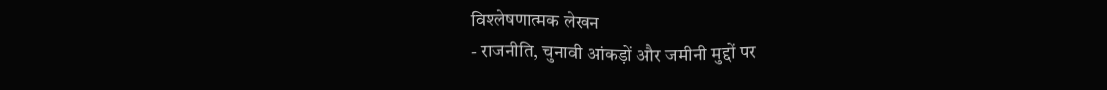विश्लेषणात्मक लेखन
- राजनीति, चुनावी आंकड़ों और जमीनी मुद्दों पर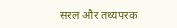सरल और तथ्यपरक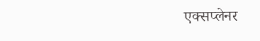एक्सप्लेनर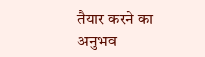तैयार करने का अनुभव